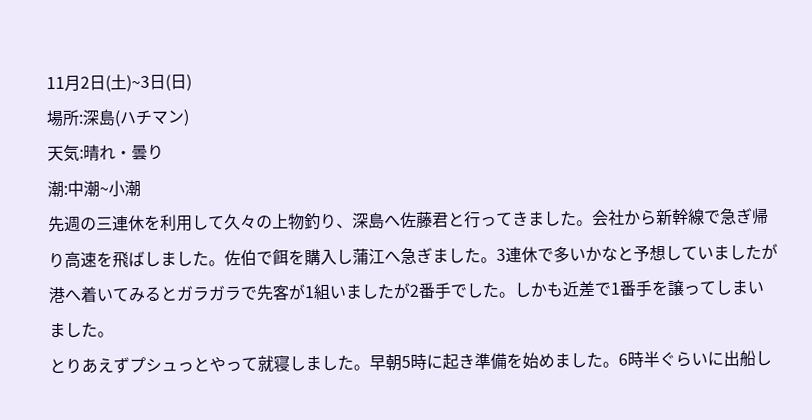11月2日(土)~3日(日)
場所:深島(ハチマン)
天気:晴れ・曇り
潮:中潮~小潮
先週の三連休を利用して久々の上物釣り、深島へ佐藤君と行ってきました。会社から新幹線で急ぎ帰り高速を飛ばしました。佐伯で餌を購入し蒲江へ急ぎました。3連休で多いかなと予想していましたが港へ着いてみるとガラガラで先客が1組いましたが2番手でした。しかも近差で1番手を譲ってしまいました。
とりあえずプシュっとやって就寝しました。早朝5時に起き準備を始めました。6時半ぐらいに出船し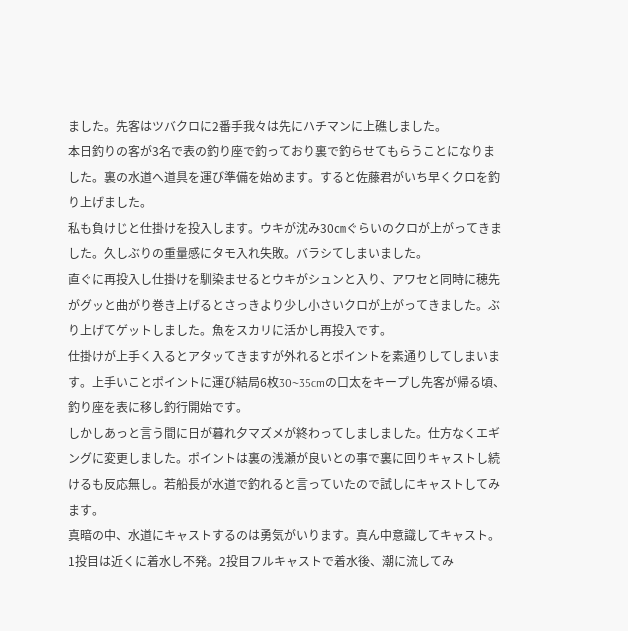ました。先客はツバクロに2番手我々は先にハチマンに上礁しました。
本日釣りの客が3名で表の釣り座で釣っており裏で釣らせてもらうことになりました。裏の水道へ道具を運び準備を始めます。すると佐藤君がいち早くクロを釣り上げました。
私も負けじと仕掛けを投入します。ウキが沈み30㎝ぐらいのクロが上がってきました。久しぶりの重量感にタモ入れ失敗。バラシてしまいました。
直ぐに再投入し仕掛けを馴染ませるとウキがシュンと入り、アワセと同時に穂先がグッと曲がり巻き上げるとさっきより少し小さいクロが上がってきました。ぶり上げてゲットしました。魚をスカリに活かし再投入です。
仕掛けが上手く入るとアタッてきますが外れるとポイントを素通りしてしまいます。上手いことポイントに運び結局6枚30~35cmの口太をキープし先客が帰る頃、釣り座を表に移し釣行開始です。
しかしあっと言う間に日が暮れ夕マズメが終わってしましました。仕方なくエギングに変更しました。ポイントは裏の浅瀬が良いとの事で裏に回りキャストし続けるも反応無し。若船長が水道で釣れると言っていたので試しにキャストしてみます。
真暗の中、水道にキャストするのは勇気がいります。真ん中意識してキャスト。1投目は近くに着水し不発。2投目フルキャストで着水後、潮に流してみ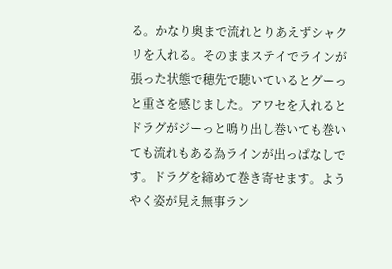る。かなり奥まで流れとりあえずシャクリを入れる。そのままステイでラインが張った状態で穂先で聴いているとグーっと重さを感じました。アワセを入れるとドラグがジーっと鳴り出し巻いても巻いても流れもある為ラインが出っぱなしです。ドラグを締めて巻き寄せます。ようやく姿が見え無事ラン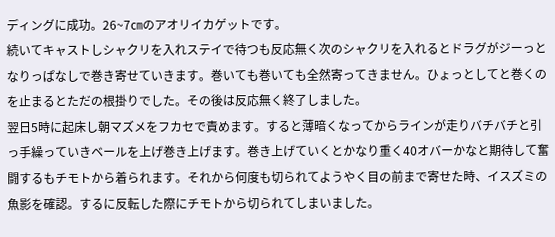ディングに成功。26~7㎝のアオリイカゲットです。
続いてキャストしシャクリを入れステイで待つも反応無く次のシャクリを入れるとドラグがジーっとなりっぱなしで巻き寄せていきます。巻いても巻いても全然寄ってきません。ひょっとしてと巻くのを止まるとただの根掛りでした。その後は反応無く終了しました。
翌日5時に起床し朝マズメをフカセで責めます。すると薄暗くなってからラインが走りバチバチと引っ手繰っていきベールを上げ巻き上げます。巻き上げていくとかなり重く40オバーかなと期待して奮闘するもチモトから着られます。それから何度も切られてようやく目の前まで寄せた時、イスズミの魚影を確認。するに反転した際にチモトから切られてしまいました。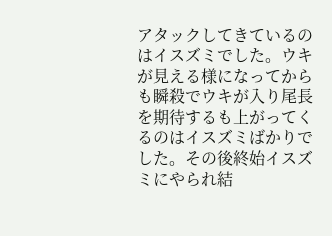アタックしてきているのはイスズミでした。ウキが見える様になってからも瞬殺でウキが入り尾長を期待するも上がってくるのはイスズミばかりでした。その後終始イスズミにやられ結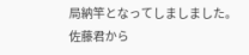局納竿となってしましました。
佐藤君から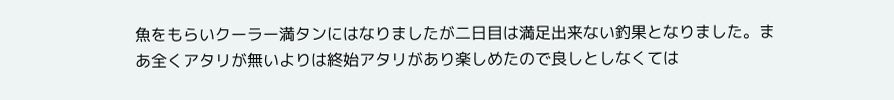魚をもらいクーラー満タンにはなりましたが二日目は満足出来ない釣果となりました。まあ全くアタリが無いよりは終始アタリがあり楽しめたので良しとしなくては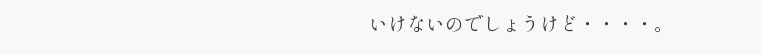いけないのでしょうけど・・・・。